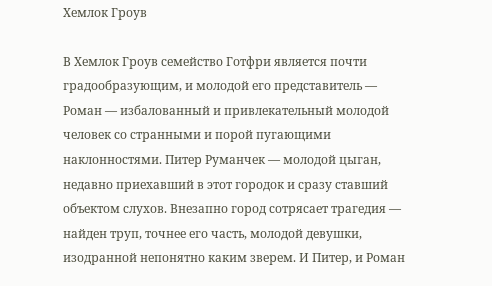Хемлок Гроув

В Хемлок Гроув семейство Готфри является почти градообразующим, и молодой его представитель — Роман — избалованный и привлекательный молодой человек со странными и порой пугающими наклонностями. Питер Руманчек — молодой цыган, недавно приехавший в этот городок и сразу ставший объектом слухов. Внезапно город сотрясает трагедия — найден труп, точнее его часть, молодой девушки, изодранной непонятно каким зверем. И Питер, и Роман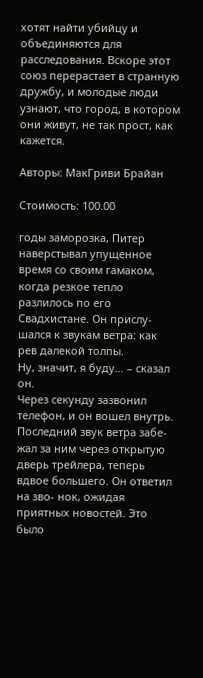хотят найти убийцу и объединяются для расследования. Вскоре этот союз перерастает в странную дружбу, и молодые люди узнают, что город, в котором они живут, не так прост, как кажется.

Авторы: МакГриви Брайан

Стоимость: 100.00

годы заморозка, Питер наверстывал упущенное время со своим гамаком, когда резкое тепло разлилось по его Свадхистане. Он прислу- шался к звукам ветра: как рев далекой толпы.
Ну, значит, я буду… – сказал он.
Через секунду зазвонил телефон, и он вошел внутрь. Последний звук ветра забе- жал за ним через открытую дверь трейлера, теперь вдвое большего. Он ответил на зво- нок, ожидая приятных новостей. Это было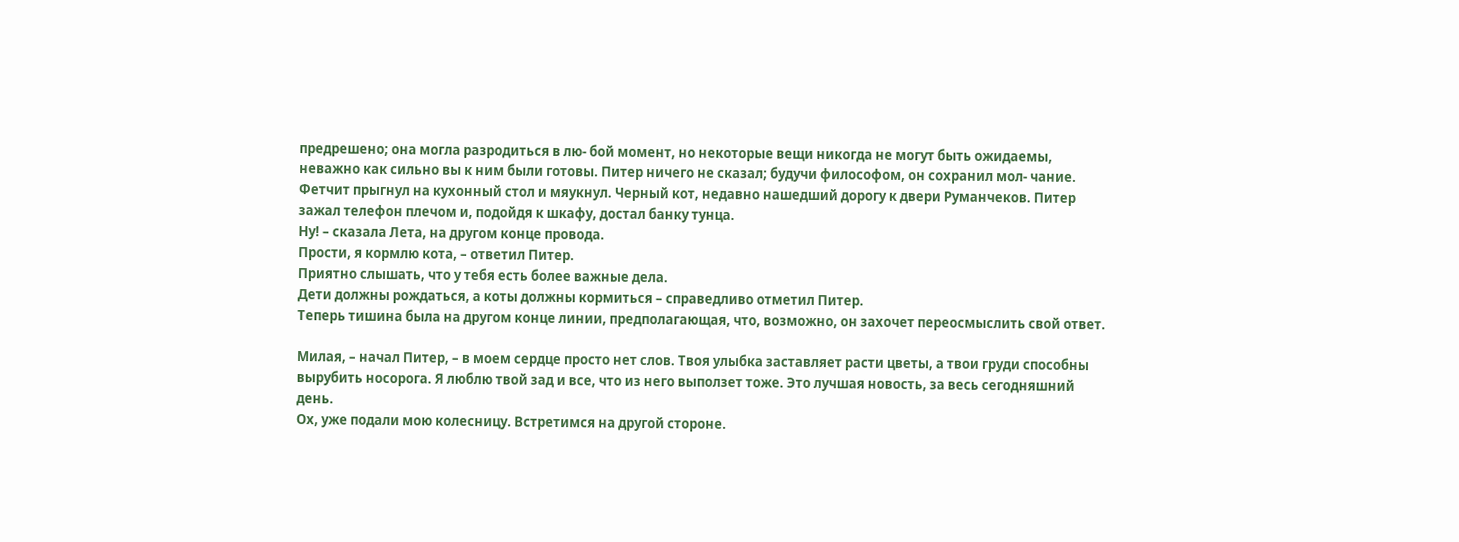предрешено; она могла разродиться в лю- бой момент, но некоторые вещи никогда не могут быть ожидаемы, неважно как сильно вы к ним были готовы. Питер ничего не сказал; будучи философом, он сохранил мол- чание. Фетчит прыгнул на кухонный стол и мяукнул. Черный кот, недавно нашедший дорогу к двери Руманчеков. Питер зажал телефон плечом и, подойдя к шкафу, достал банку тунца.
Ну! – сказала Лета, на другом конце провода.
Прости, я кормлю кота, – ответил Питер.
Приятно слышать, что у тебя есть более важные дела.
Дети должны рождаться, а коты должны кормиться – справедливо отметил Питер.
Теперь тишина была на другом конце линии, предполагающая, что, возможно, он захочет переосмыслить свой ответ.

Милая, – начал Питер, – в моем сердце просто нет слов. Твоя улыбка заставляет расти цветы, а твои груди способны вырубить носорога. Я люблю твой зад и все, что из него выползет тоже. Это лучшая новость, за весь сегодняшний день.
Ох, уже подали мою колесницу. Встретимся на другой стороне.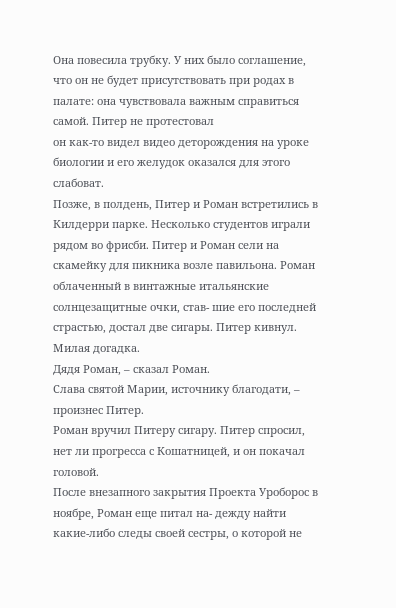Она повесила трубку. У них было соглашение, что он не будет присутствовать при родах в палате: она чувствовала важным справиться самой. Питер не протестовал
он как-то видел видео деторождения на уроке биологии и его желудок оказался для этого слабоват.
Позже, в полдень, Питер и Роман встретились в Килдерри парке. Несколько студентов играли рядом во фрисби. Питер и Роман сели на скамейку для пикника возле павильона. Роман облаченный в винтажные итальянские солнцезащитные очки, став- шие его последней страстью, достал две сигары. Питер кивнул. Милая догадка.
Дядя Роман, – сказал Роман.
Слава святой Марии, источнику благодати, – произнес Питер.
Роман вручил Питеру сигару. Питер спросил, нет ли прогресса с Кошатницей, и он покачал головой.
После внезапного закрытия Проекта Уроборос в ноябре, Роман еще питал на- дежду найти какие-либо следы своей сестры, о которой не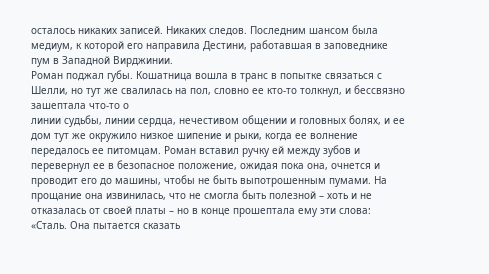осталось никаких записей. Никаких следов. Последним шансом была медиум, к которой его направила Дестини, работавшая в заповеднике пум в Западной Вирджинии.
Роман поджал губы. Кошатница вошла в транс в попытке связаться с Шелли, но тут же свалилась на пол, словно ее кто-то толкнул, и бессвязно зашептала что-то о
линии судьбы, линии сердца, нечестивом общении и головных болях, и ее дом тут же окружило низкое шипение и рыки, когда ее волнение передалось ее питомцам. Роман вставил ручку ей между зубов и перевернул ее в безопасное положение, ожидая пока она, очнется и проводит его до машины, чтобы не быть выпотрошенным пумами. На прощание она извинилась, что не смогла быть полезной – хоть и не отказалась от своей платы – но в конце прошептала ему эти слова: «Сталь. Она пытается сказать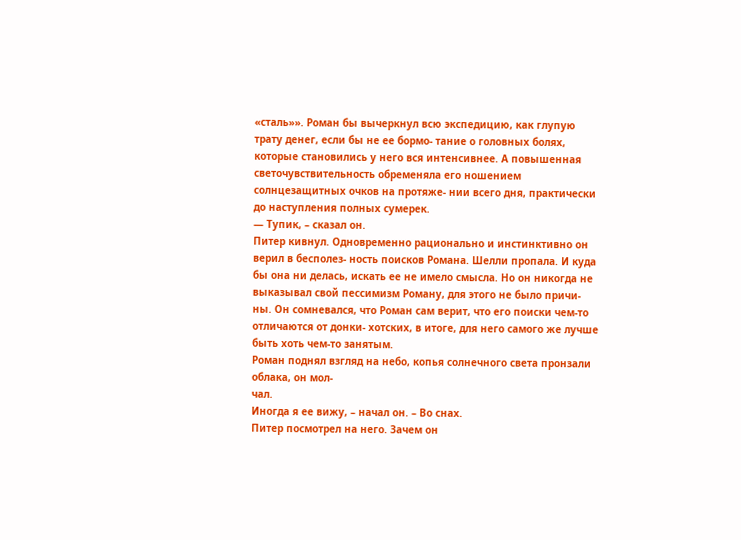«сталь»». Роман бы вычеркнул всю экспедицию, как глупую трату денег, если бы не ее бормо- тание о головных болях, которые становились у него вся интенсивнее. А повышенная светочувствительность обременяла его ношением солнцезащитных очков на протяже- нии всего дня, практически до наступления полных сумерек.
— Тупик, – сказал он.
Питер кивнул. Одновременно рационально и инстинктивно он верил в бесполез- ность поисков Романа. Шелли пропала. И куда бы она ни делась, искать ее не имело смысла. Но он никогда не выказывал свой пессимизм Роману, для этого не было причи- ны. Он сомневался, что Роман сам верит, что его поиски чем-то отличаются от донки- хотских, в итоге, для него самого же лучше быть хоть чем-то занятым.
Роман поднял взгляд на небо, копья солнечного света пронзали облака, он мол-
чал.
Иногда я ее вижу, – начал он. – Во снах.
Питер посмотрел на него. Зачем он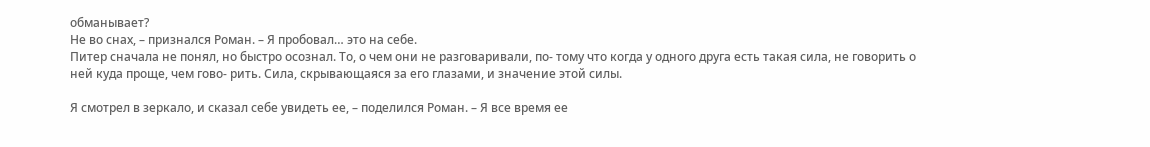обманывает?
Не во снах, – признался Роман. – Я пробовал… это на себе.
Питер сначала не понял, но быстро осознал. То, о чем они не разговаривали, по- тому что когда у одного друга есть такая сила, не говорить о ней куда проще, чем гово- рить. Сила, скрывающаяся за его глазами, и значение этой силы.

Я смотрел в зеркало, и сказал себе увидеть ее, – поделился Роман. – Я все время ее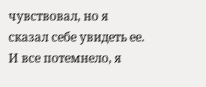чувствовал, но я сказал себе увидеть ее. И все потемнело, я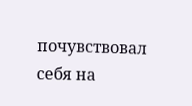почувствовал себя на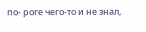по- роге чего-то и не знал,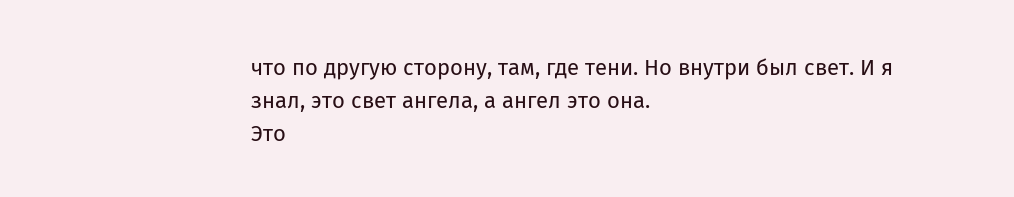что по другую сторону, там, где тени. Но внутри был свет. И я знал, это свет ангела, а ангел это она.
Это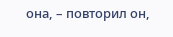она, – повторил он,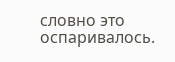словно это оспаривалось.